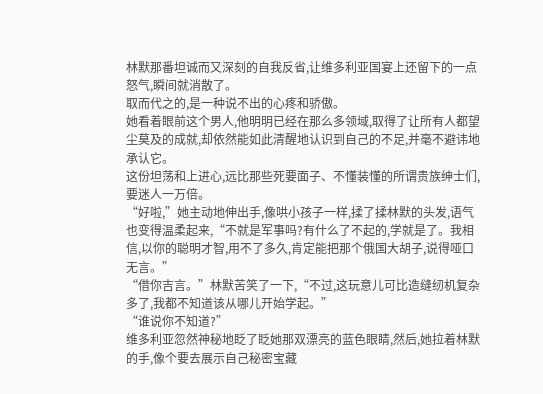林默那番坦诚而又深刻的自我反省,让维多利亚国宴上还留下的一点怒气,瞬间就消散了。
取而代之的,是一种说不出的心疼和骄傲。
她看着眼前这个男人,他明明已经在那么多领域,取得了让所有人都望尘莫及的成就,却依然能如此清醒地认识到自己的不足,并毫不避讳地承认它。
这份坦荡和上进心,远比那些死要面子、不懂装懂的所谓贵族绅士们,要迷人一万倍。
“好啦,”她主动地伸出手,像哄小孩子一样,揉了揉林默的头发,语气也变得温柔起来,“不就是军事吗?有什么了不起的,学就是了。我相信,以你的聪明才智,用不了多久,肯定能把那个俄国大胡子,说得哑口无言。”
“借你吉言。”林默苦笑了一下,“不过,这玩意儿可比造缝纫机复杂多了,我都不知道该从哪儿开始学起。”
“谁说你不知道?”
维多利亚忽然神秘地眨了眨她那双漂亮的蓝色眼睛,然后,她拉着林默的手,像个要去展示自己秘密宝藏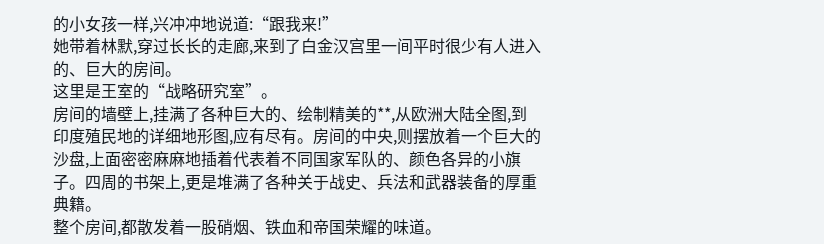的小女孩一样,兴冲冲地说道:“跟我来!”
她带着林默,穿过长长的走廊,来到了白金汉宫里一间平时很少有人进入的、巨大的房间。
这里是王室的“战略研究室”。
房间的墙壁上,挂满了各种巨大的、绘制精美的**,从欧洲大陆全图,到印度殖民地的详细地形图,应有尽有。房间的中央,则摆放着一个巨大的沙盘,上面密密麻麻地插着代表着不同国家军队的、颜色各异的小旗子。四周的书架上,更是堆满了各种关于战史、兵法和武器装备的厚重典籍。
整个房间,都散发着一股硝烟、铁血和帝国荣耀的味道。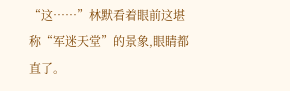“这……”林默看着眼前这堪称“军迷天堂”的景象,眼睛都直了。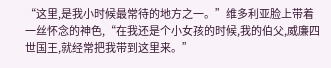“这里,是我小时候最常待的地方之一。”维多利亚脸上带着一丝怀念的神色,“在我还是个小女孩的时候,我的伯父,威廉四世国王,就经常把我带到这里来。”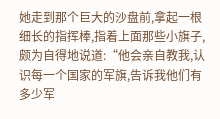她走到那个巨大的沙盘前,拿起一根细长的指挥棒,指着上面那些小旗子,颇为自得地说道:“他会亲自教我,认识每一个国家的军旗,告诉我他们有多少军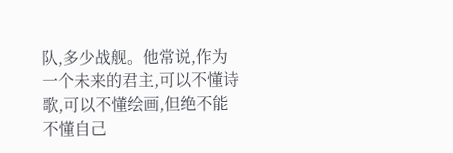队,多少战舰。他常说,作为一个未来的君主,可以不懂诗歌,可以不懂绘画,但绝不能不懂自己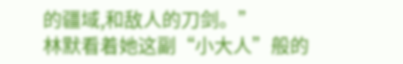的疆域,和敌人的刀剑。”
林默看着她这副“小大人”般的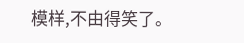模样,不由得笑了。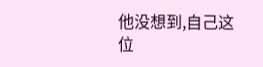他没想到,自己这位